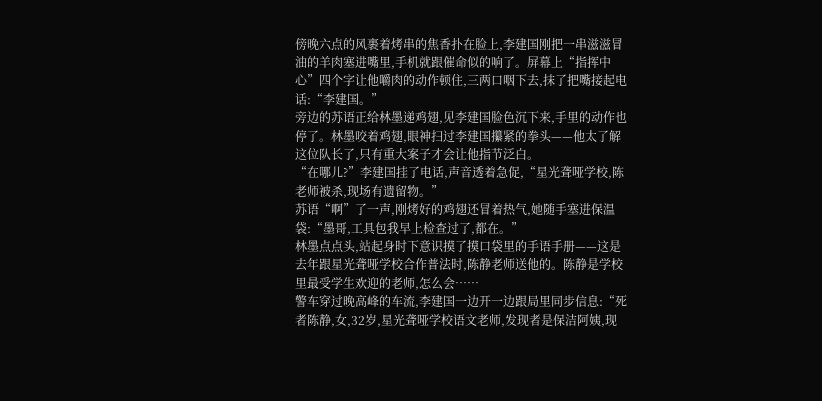傍晚六点的风裹着烤串的焦香扑在脸上,李建国刚把一串滋滋冒油的羊肉塞进嘴里,手机就跟催命似的响了。屏幕上“指挥中心”四个字让他嚼肉的动作顿住,三两口咽下去,抹了把嘴接起电话:“李建国。”
旁边的苏语正给林墨递鸡翅,见李建国脸色沉下来,手里的动作也停了。林墨咬着鸡翅,眼神扫过李建国攥紧的拳头——他太了解这位队长了,只有重大案子才会让他指节泛白。
“在哪儿?”李建国挂了电话,声音透着急促,“星光聋哑学校,陈老师被杀,现场有遗留物。”
苏语“啊”了一声,刚烤好的鸡翅还冒着热气,她随手塞进保温袋:“墨哥,工具包我早上检查过了,都在。”
林墨点点头,站起身时下意识摸了摸口袋里的手语手册——这是去年跟星光聋哑学校合作普法时,陈静老师送他的。陈静是学校里最受学生欢迎的老师,怎么会……
警车穿过晚高峰的车流,李建国一边开一边跟局里同步信息:“死者陈静,女,32岁,星光聋哑学校语文老师,发现者是保洁阿姨,现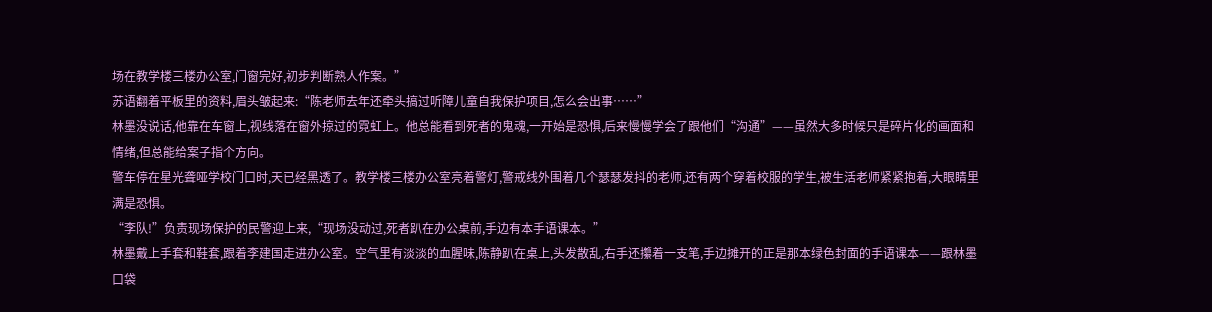场在教学楼三楼办公室,门窗完好,初步判断熟人作案。”
苏语翻着平板里的资料,眉头皱起来:“陈老师去年还牵头搞过听障儿童自我保护项目,怎么会出事……”
林墨没说话,他靠在车窗上,视线落在窗外掠过的霓虹上。他总能看到死者的鬼魂,一开始是恐惧,后来慢慢学会了跟他们“沟通”——虽然大多时候只是碎片化的画面和情绪,但总能给案子指个方向。
警车停在星光聋哑学校门口时,天已经黑透了。教学楼三楼办公室亮着警灯,警戒线外围着几个瑟瑟发抖的老师,还有两个穿着校服的学生,被生活老师紧紧抱着,大眼睛里满是恐惧。
“李队!”负责现场保护的民警迎上来,“现场没动过,死者趴在办公桌前,手边有本手语课本。”
林墨戴上手套和鞋套,跟着李建国走进办公室。空气里有淡淡的血腥味,陈静趴在桌上,头发散乱,右手还攥着一支笔,手边摊开的正是那本绿色封面的手语课本——跟林墨口袋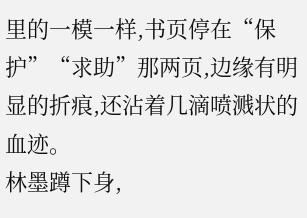里的一模一样,书页停在“保护”“求助”那两页,边缘有明显的折痕,还沾着几滴喷溅状的血迹。
林墨蹲下身,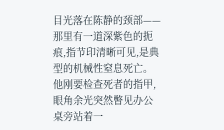目光落在陈静的颈部——那里有一道深紫色的扼痕,指节印清晰可见,是典型的机械性窒息死亡。他刚要检查死者的指甲,眼角余光突然瞥见办公桌旁站着一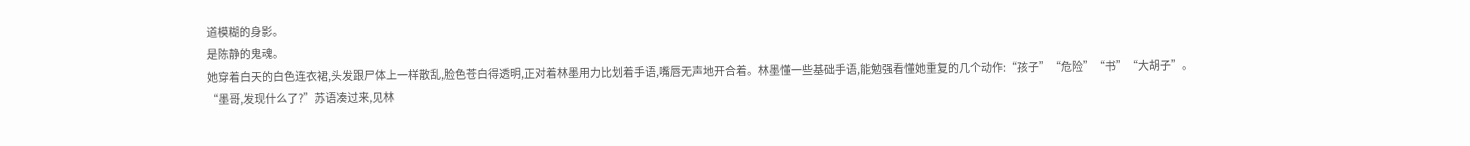道模糊的身影。
是陈静的鬼魂。
她穿着白天的白色连衣裙,头发跟尸体上一样散乱,脸色苍白得透明,正对着林墨用力比划着手语,嘴唇无声地开合着。林墨懂一些基础手语,能勉强看懂她重复的几个动作:“孩子”“危险”“书”“大胡子”。
“墨哥,发现什么了?”苏语凑过来,见林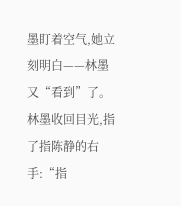墨盯着空气,她立刻明白——林墨又“看到”了。
林墨收回目光,指了指陈静的右手:“指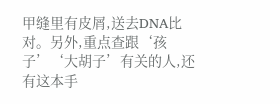甲缝里有皮屑,送去DNA比对。另外,重点查跟‘孩子’‘大胡子’有关的人,还有这本手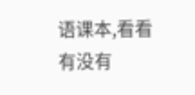语课本,看看有没有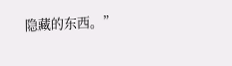隐藏的东西。”